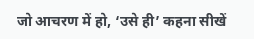जो आचरण में हो, ‘उसे ही’ कहना सीखें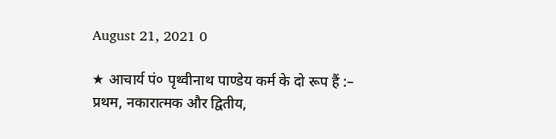August 21, 2021 0

★ आचार्य पं० पृथ्वीनाथ पाण्डेय कर्म के दो रूप हैं :– प्रथम, नकारात्मक और द्वितीय,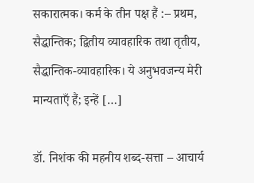सकारात्मक। कर्म के तीन पक्ष हैं :– प्रथम, सैद्धान्तिक; द्वितीय व्यावहारिक तथा तृतीय, सैद्धान्तिक-व्यावहारिक। ये अनुभवजन्य मेरी मान्यताएँ हैं; इन्हें […]

डॉ. निशंक की महनीय शब्द-सत्ता – आचार्य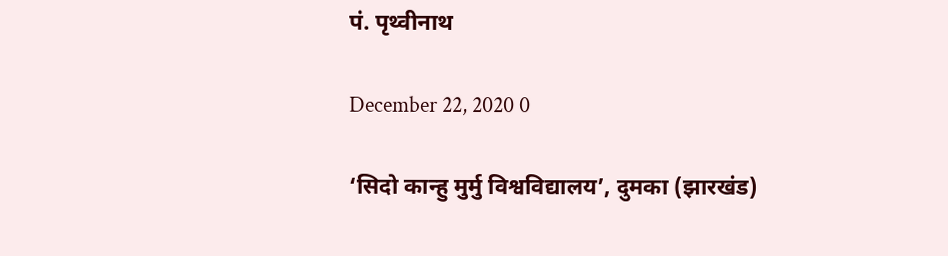पं. पृथ्वीनाथ

December 22, 2020 0

‘सिदो कान्हु मुर्मु विश्वविद्यालय’, दुमका (झारखंड)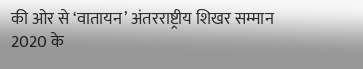की ओर से ‘वातायन’ अंतरराष्ट्रीय शिखर सम्मान 2020 के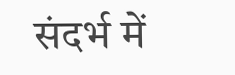संदर्भ में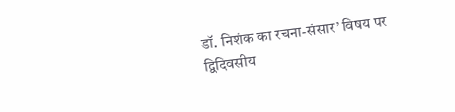डॉ. निशंक का रचना-संसार’ विषय पर द्विदिवसीय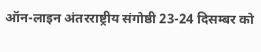ऑन-लाइन अंतरराष्ट्रीय संगोष्ठी 23-24 दिसम्बर को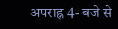अपराह्न 4- बजे से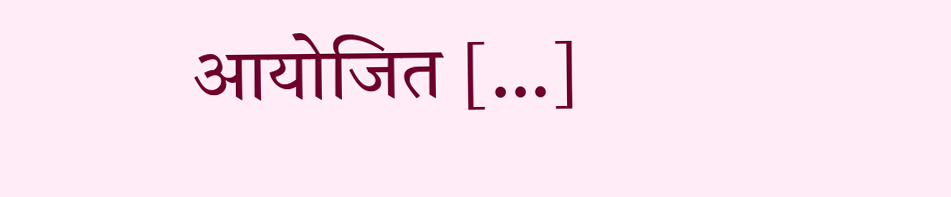आयोजित […]